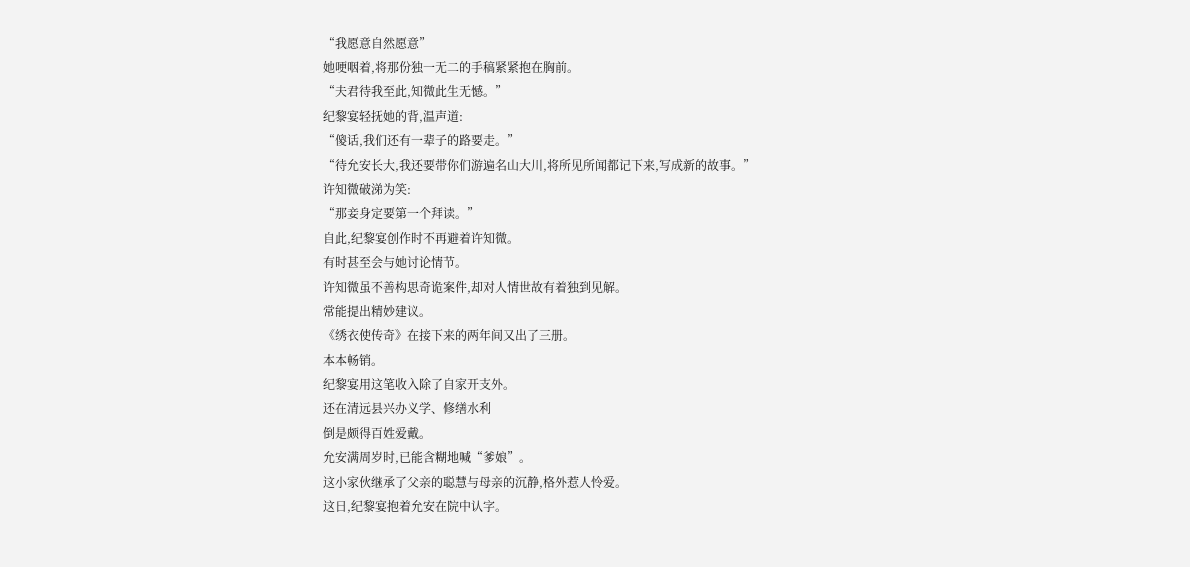“我愿意自然愿意”
她哽咽着,将那份独一无二的手稿紧紧抱在胸前。
“夫君待我至此,知微此生无憾。”
纪黎宴轻抚她的背,温声道:
“傻话,我们还有一辈子的路要走。”
“待允安长大,我还要带你们游遍名山大川,将所见所闻都记下来,写成新的故事。”
许知微破涕为笑:
“那妾身定要第一个拜读。”
自此,纪黎宴创作时不再避着许知微。
有时甚至会与她讨论情节。
许知微虽不善构思奇诡案件,却对人情世故有着独到见解。
常能提出精妙建议。
《绣衣使传奇》在接下来的两年间又出了三册。
本本畅销。
纪黎宴用这笔收入除了自家开支外。
还在清远县兴办义学、修缮水利
倒是颇得百姓爱戴。
允安满周岁时,已能含糊地喊“爹娘”。
这小家伙继承了父亲的聪慧与母亲的沉静,格外惹人怜爱。
这日,纪黎宴抱着允安在院中认字。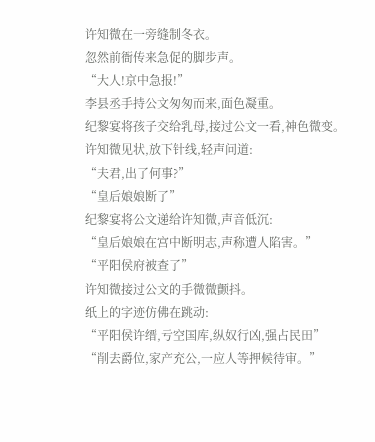许知微在一旁缝制冬衣。
忽然前衙传来急促的脚步声。
“大人!京中急报!”
李县丞手持公文匆匆而来,面色凝重。
纪黎宴将孩子交给乳母,接过公文一看,神色微变。
许知微见状,放下针线,轻声问道:
“夫君,出了何事?”
“皇后娘娘断了”
纪黎宴将公文递给许知微,声音低沉:
“皇后娘娘在宫中断明志,声称遭人陷害。”
“平阳侯府被查了”
许知微接过公文的手微微颤抖。
纸上的字迹仿佛在跳动:
“平阳侯许缙,亏空国库,纵奴行凶,强占民田”
“削去爵位,家产充公,一应人等押候待审。”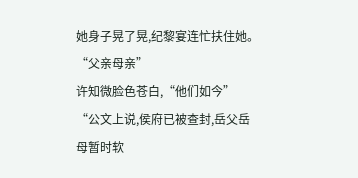她身子晃了晃,纪黎宴连忙扶住她。
“父亲母亲”
许知微脸色苍白,“他们如今”
“公文上说,侯府已被查封,岳父岳母暂时软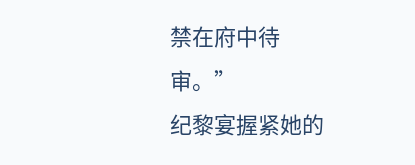禁在府中待审。”
纪黎宴握紧她的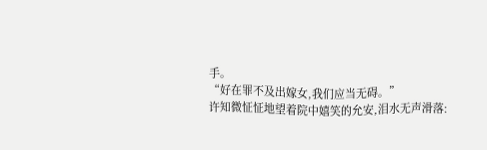手。
“好在罪不及出嫁女,我们应当无碍。”
许知微怔怔地望着院中嬉笑的允安,泪水无声滑落: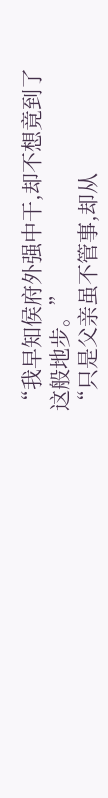“我早知侯府外强中干,却不想竟到了这般地步。”
“只是父亲虽不管事,却从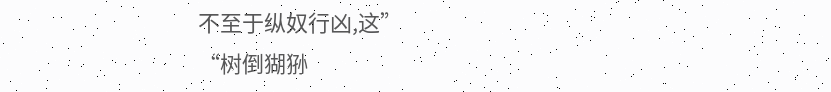不至于纵奴行凶,这”
“树倒猢狲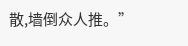散,墙倒众人推。”